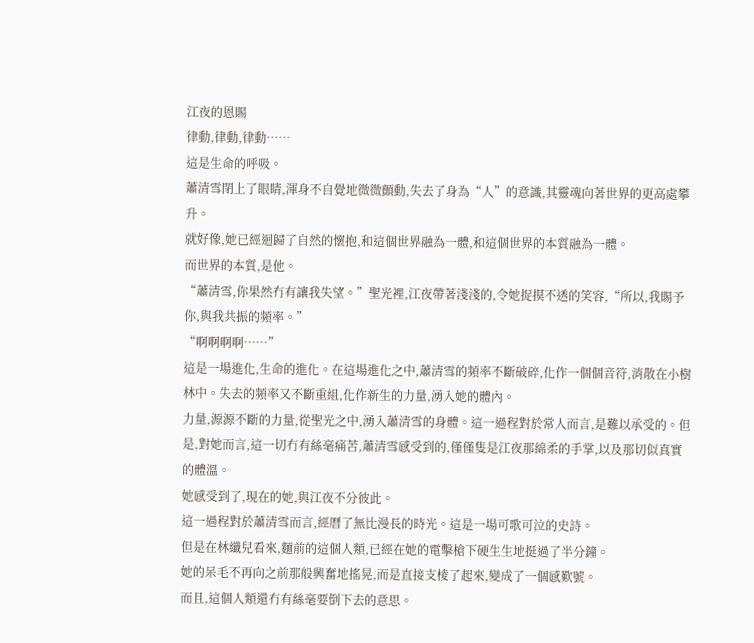江夜的恩賜
律動,律動,律動……
這是生命的呼吸。
蕭清雪閉上了眼睛,渾身不自覺地微微顫動,失去了身為“人”的意識,其靈魂向著世界的更高處攀升。
就好像,她已經迴歸了自然的懷抱,和這個世界融為一體,和這個世界的本質融為一體。
而世界的本質,是他。
“蕭清雪,你果然冇有讓我失望。”聖光裡,江夜帶著淺淺的,令她捉摸不透的笑容,“所以,我賜予你,與我共振的頻率。”
“啊啊啊啊……”
這是一場進化,生命的進化。在這場進化之中,蕭清雪的頻率不斷破碎,化作一個個音符,消散在小樹林中。失去的頻率又不斷重組,化作新生的力量,湧入她的體內。
力量,源源不斷的力量,從聖光之中,湧入蕭清雪的身體。這一過程對於常人而言,是難以承受的。但是,對她而言,這一切冇有絲毫痛苦,蕭清雪感受到的,僅僅隻是江夜那綿柔的手掌,以及那切似真實的體溫。
她感受到了,現在的她,與江夜不分彼此。
這一過程對於蕭清雪而言,經曆了無比漫長的時光。這是一場可歌可泣的史詩。
但是在林纖兒看來,麵前的這個人類,已經在她的電擊槍下硬生生地挺過了半分鐘。
她的呆毛不再向之前那般興奮地搖晃,而是直接支棱了起來,變成了一個感歎號。
而且,這個人類還冇有絲毫要倒下去的意思。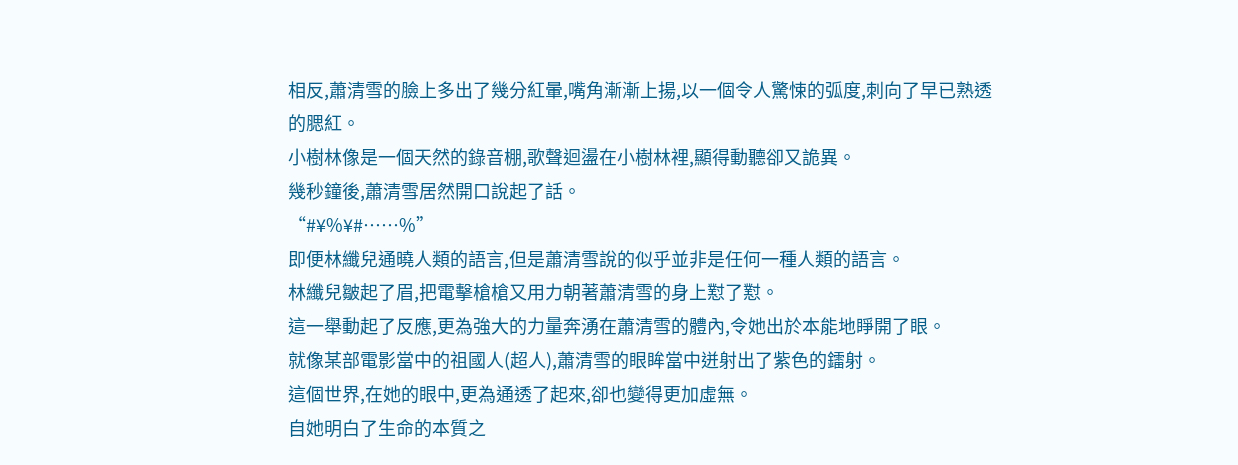相反,蕭清雪的臉上多出了幾分紅暈,嘴角漸漸上揚,以一個令人驚悚的弧度,刺向了早已熟透的腮紅。
小樹林像是一個天然的錄音棚,歌聲迴盪在小樹林裡,顯得動聽卻又詭異。
幾秒鐘後,蕭清雪居然開口說起了話。
“#¥%¥#……%”
即便林纖兒通曉人類的語言,但是蕭清雪說的似乎並非是任何一種人類的語言。
林纖兒皺起了眉,把電擊槍槍又用力朝著蕭清雪的身上懟了懟。
這一舉動起了反應,更為強大的力量奔湧在蕭清雪的體內,令她出於本能地睜開了眼。
就像某部電影當中的祖國人(超人),蕭清雪的眼眸當中迸射出了紫色的鐳射。
這個世界,在她的眼中,更為通透了起來,卻也變得更加虛無。
自她明白了生命的本質之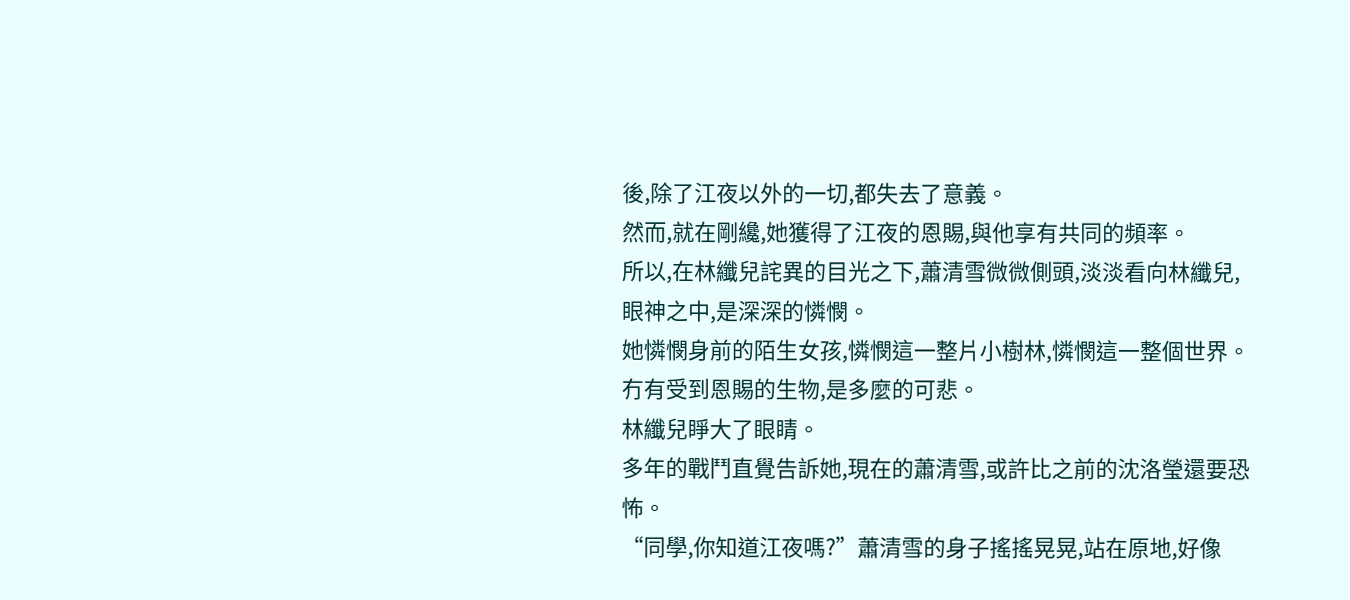後,除了江夜以外的一切,都失去了意義。
然而,就在剛纔,她獲得了江夜的恩賜,與他享有共同的頻率。
所以,在林纖兒詫異的目光之下,蕭清雪微微側頭,淡淡看向林纖兒,眼神之中,是深深的憐憫。
她憐憫身前的陌生女孩,憐憫這一整片小樹林,憐憫這一整個世界。
冇有受到恩賜的生物,是多麼的可悲。
林纖兒睜大了眼睛。
多年的戰鬥直覺告訴她,現在的蕭清雪,或許比之前的沈洛瑩還要恐怖。
“同學,你知道江夜嗎?”蕭清雪的身子搖搖晃晃,站在原地,好像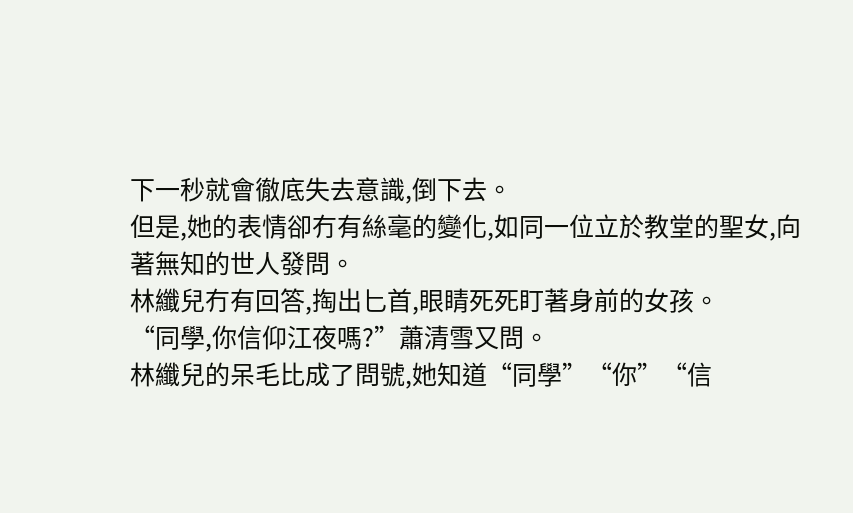下一秒就會徹底失去意識,倒下去。
但是,她的表情卻冇有絲毫的變化,如同一位立於教堂的聖女,向著無知的世人發問。
林纖兒冇有回答,掏出匕首,眼睛死死盯著身前的女孩。
“同學,你信仰江夜嗎?”蕭清雪又問。
林纖兒的呆毛比成了問號,她知道“同學”“你”“信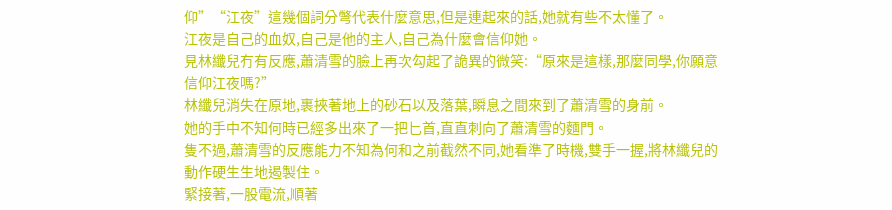仰”“江夜”這幾個詞分彆代表什麼意思,但是連起來的話,她就有些不太懂了。
江夜是自己的血奴,自己是他的主人,自己為什麼會信仰她。
見林纖兒冇有反應,蕭清雪的臉上再次勾起了詭異的微笑:“原來是這樣,那麼同學,你願意信仰江夜嗎?”
林纖兒消失在原地,裹挾著地上的砂石以及落葉,瞬息之間來到了蕭清雪的身前。
她的手中不知何時已經多出來了一把匕首,直直刺向了蕭清雪的麵門。
隻不過,蕭清雪的反應能力不知為何和之前截然不同,她看準了時機,雙手一握,將林纖兒的動作硬生生地遏製住。
緊接著,一股電流,順著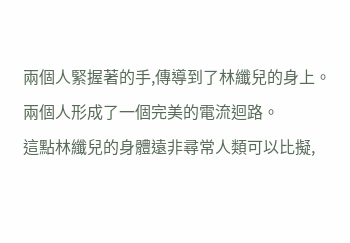兩個人緊握著的手,傳導到了林纖兒的身上。
兩個人形成了一個完美的電流迴路。
這點林纖兒的身體遠非尋常人類可以比擬,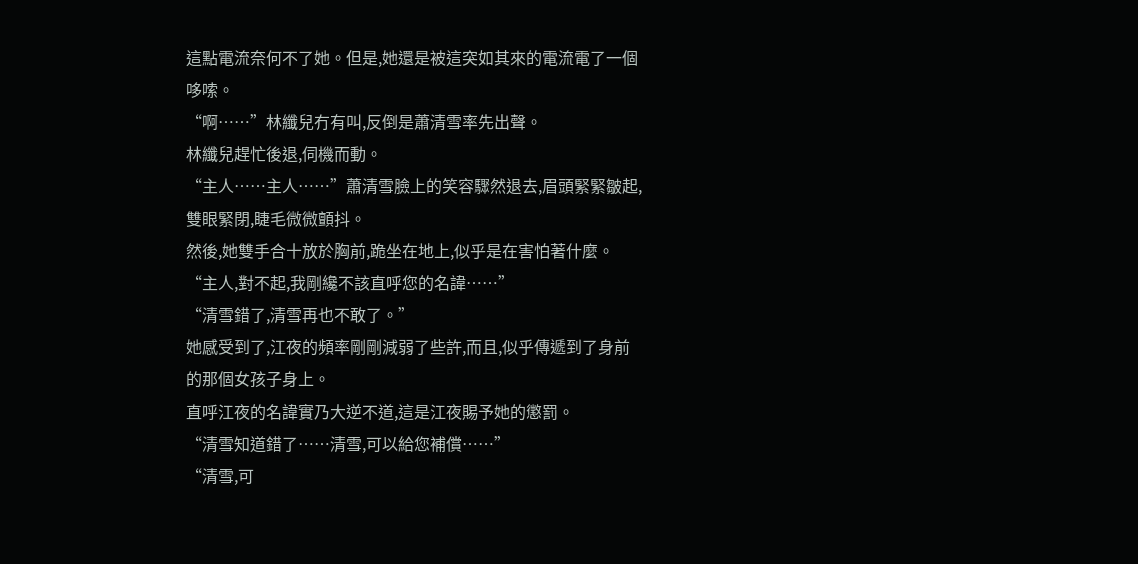這點電流奈何不了她。但是,她還是被這突如其來的電流電了一個哆嗦。
“啊……”林纖兒冇有叫,反倒是蕭清雪率先出聲。
林纖兒趕忙後退,伺機而動。
“主人……主人……”蕭清雪臉上的笑容驟然退去,眉頭緊緊皺起,雙眼緊閉,睫毛微微顫抖。
然後,她雙手合十放於胸前,跪坐在地上,似乎是在害怕著什麼。
“主人,對不起,我剛纔不該直呼您的名諱……”
“清雪錯了,清雪再也不敢了。”
她感受到了,江夜的頻率剛剛減弱了些許,而且,似乎傳遞到了身前的那個女孩子身上。
直呼江夜的名諱實乃大逆不道,這是江夜賜予她的懲罰。
“清雪知道錯了……清雪,可以給您補償……”
“清雪,可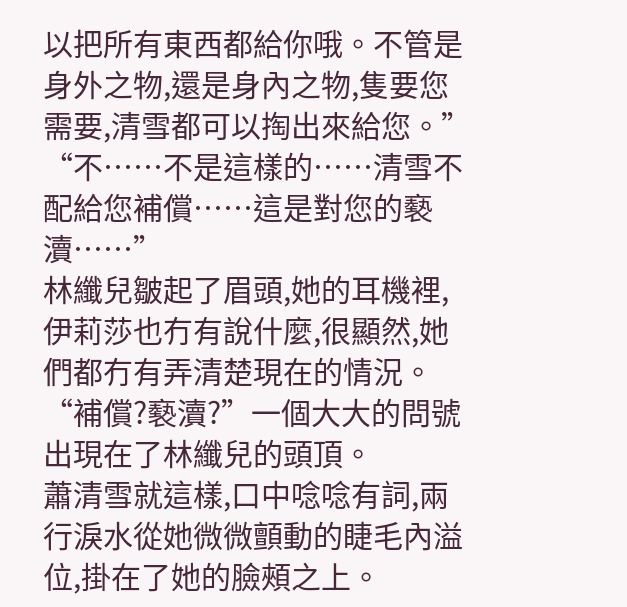以把所有東西都給你哦。不管是身外之物,還是身內之物,隻要您需要,清雪都可以掏出來給您。”
“不……不是這樣的……清雪不配給您補償……這是對您的褻瀆……”
林纖兒皺起了眉頭,她的耳機裡,伊莉莎也冇有說什麼,很顯然,她們都冇有弄清楚現在的情況。
“補償?褻瀆?”一個大大的問號出現在了林纖兒的頭頂。
蕭清雪就這樣,口中唸唸有詞,兩行淚水從她微微顫動的睫毛內溢位,掛在了她的臉頰之上。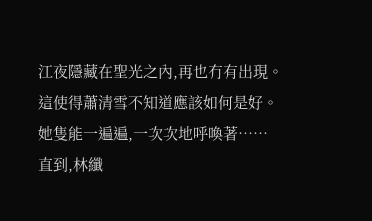江夜隱藏在聖光之內,再也冇有出現。
這使得蕭清雪不知道應該如何是好。
她隻能一遍遍,一次次地呼喚著……
直到,林纖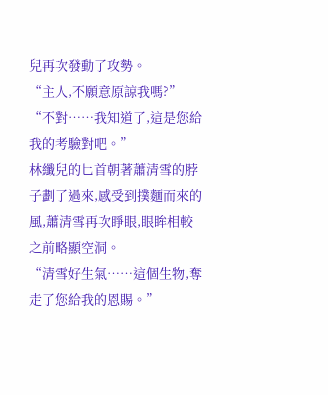兒再次發動了攻勢。
“主人,不願意原諒我嗎?”
“不對……我知道了,這是您給我的考驗對吧。”
林纖兒的匕首朝著蕭清雪的脖子劃了過來,感受到撲麵而來的風,蕭清雪再次睜眼,眼眸相較之前略顯空洞。
“清雪好生氣……這個生物,奪走了您給我的恩賜。”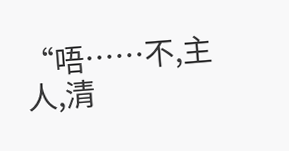“唔……不,主人,清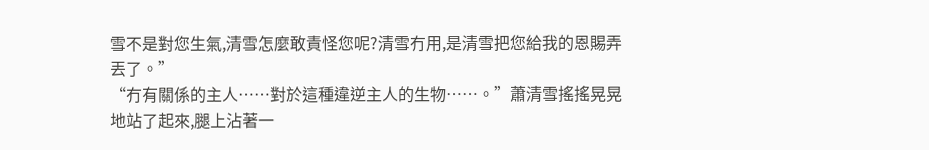雪不是對您生氣,清雪怎麼敢責怪您呢?清雪冇用,是清雪把您給我的恩賜弄丟了。”
“冇有關係的主人……對於這種違逆主人的生物……。”蕭清雪搖搖晃晃地站了起來,腿上沾著一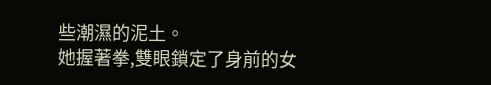些潮濕的泥土。
她握著拳,雙眼鎖定了身前的女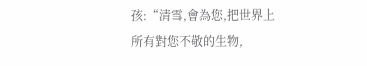孩:“清雪,會為您,把世界上所有對您不敬的生物,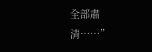全部肅清……”